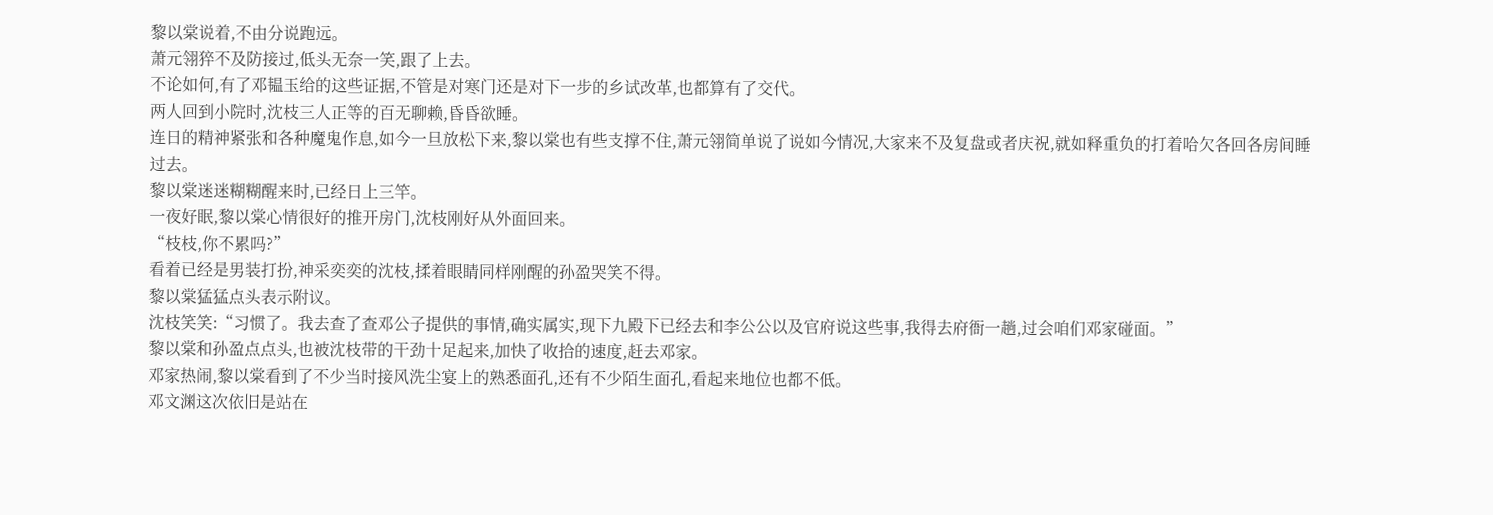黎以棠说着,不由分说跑远。
萧元翎猝不及防接过,低头无奈一笑,跟了上去。
不论如何,有了邓韫玉给的这些证据,不管是对寒门还是对下一步的乡试改革,也都算有了交代。
两人回到小院时,沈枝三人正等的百无聊赖,昏昏欲睡。
连日的精神紧张和各种魔鬼作息,如今一旦放松下来,黎以棠也有些支撑不住,萧元翎简单说了说如今情况,大家来不及复盘或者庆祝,就如释重负的打着哈欠各回各房间睡过去。
黎以棠迷迷糊糊醒来时,已经日上三竿。
一夜好眠,黎以棠心情很好的推开房门,沈枝刚好从外面回来。
“枝枝,你不累吗?”
看着已经是男装打扮,神采奕奕的沈枝,揉着眼睛同样刚醒的孙盈哭笑不得。
黎以棠猛猛点头表示附议。
沈枝笑笑:“习惯了。我去查了查邓公子提供的事情,确实属实,现下九殿下已经去和李公公以及官府说这些事,我得去府衙一趟,过会咱们邓家碰面。”
黎以棠和孙盈点点头,也被沈枝带的干劲十足起来,加快了收拾的速度,赶去邓家。
邓家热闹,黎以棠看到了不少当时接风洗尘宴上的熟悉面孔,还有不少陌生面孔,看起来地位也都不低。
邓文渊这次依旧是站在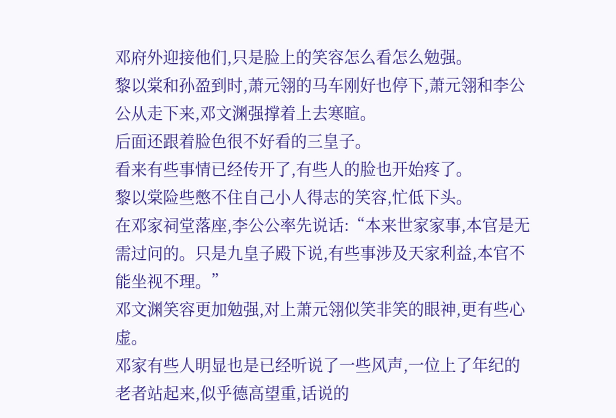邓府外迎接他们,只是脸上的笑容怎么看怎么勉强。
黎以棠和孙盈到时,萧元翎的马车刚好也停下,萧元翎和李公公从走下来,邓文渊强撑着上去寒暄。
后面还跟着脸色很不好看的三皇子。
看来有些事情已经传开了,有些人的脸也开始疼了。
黎以棠险些憋不住自己小人得志的笑容,忙低下头。
在邓家祠堂落座,李公公率先说话:“本来世家家事,本官是无需过问的。只是九皇子殿下说,有些事涉及天家利益,本官不能坐视不理。”
邓文渊笑容更加勉强,对上萧元翎似笑非笑的眼神,更有些心虚。
邓家有些人明显也是已经听说了一些风声,一位上了年纪的老者站起来,似乎德高望重,话说的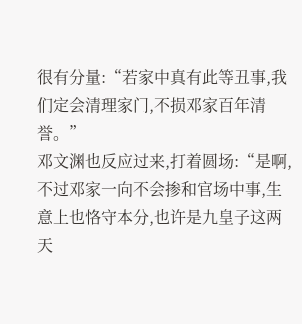很有分量:“若家中真有此等丑事,我们定会清理家门,不损邓家百年清誉。”
邓文渊也反应过来,打着圆场:“是啊,不过邓家一向不会掺和官场中事,生意上也恪守本分,也许是九皇子这两天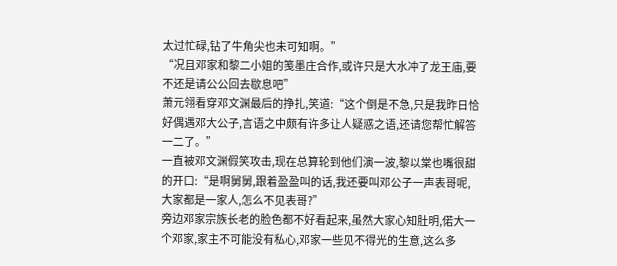太过忙碌,钻了牛角尖也未可知啊。”
“况且邓家和黎二小姐的笺墨庄合作,或许只是大水冲了龙王庙,要不还是请公公回去歇息吧”
萧元翎看穿邓文渊最后的挣扎,笑道:“这个倒是不急,只是我昨日恰好偶遇邓大公子,言语之中颇有许多让人疑惑之语,还请您帮忙解答一二了。”
一直被邓文渊假笑攻击,现在总算轮到他们演一波,黎以棠也嘴很甜的开口:“是啊舅舅,跟着盈盈叫的话,我还要叫邓公子一声表哥呢,大家都是一家人,怎么不见表哥?”
旁边邓家宗族长老的脸色都不好看起来,虽然大家心知肚明,偌大一个邓家,家主不可能没有私心,邓家一些见不得光的生意,这么多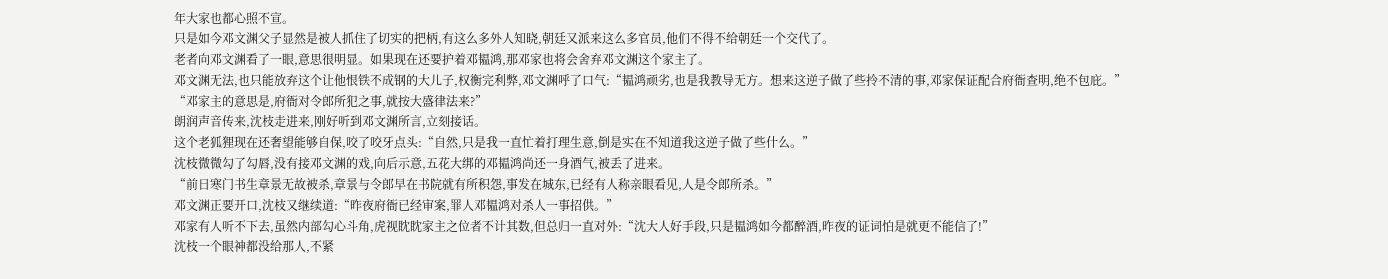年大家也都心照不宣。
只是如今邓文渊父子显然是被人抓住了切实的把柄,有这么多外人知晓,朝廷又派来这么多官员,他们不得不给朝廷一个交代了。
老者向邓文渊看了一眼,意思很明显。如果现在还要护着邓韫鸿,那邓家也将会舍弃邓文渊这个家主了。
邓文渊无法,也只能放弃这个让他恨铁不成钢的大儿子,权衡完利弊,邓文渊呼了口气:“韫鸿顽劣,也是我教导无方。想来这逆子做了些拎不清的事,邓家保证配合府衙查明,绝不包庇。”
“邓家主的意思是,府衙对令郎所犯之事,就按大盛律法来?”
朗润声音传来,沈枝走进来,刚好听到邓文渊所言,立刻接话。
这个老狐狸现在还奢望能够自保,咬了咬牙点头:“自然,只是我一直忙着打理生意,倒是实在不知道我这逆子做了些什么。”
沈枝微微勾了勾唇,没有接邓文渊的戏,向后示意,五花大绑的邓韫鸿尚还一身酒气,被丢了进来。
“前日寒门书生章景无故被杀,章景与令郎早在书院就有所积怨,事发在城东,已经有人称亲眼看见,人是令郎所杀。”
邓文渊正要开口,沈枝又继续道:“昨夜府衙已经审案,罪人邓韫鸿对杀人一事招供。”
邓家有人听不下去,虽然内部勾心斗角,虎视眈眈家主之位者不计其数,但总归一直对外:“沈大人好手段,只是韫鸿如今都醉酒,昨夜的证词怕是就更不能信了!”
沈枝一个眼神都没给那人,不紧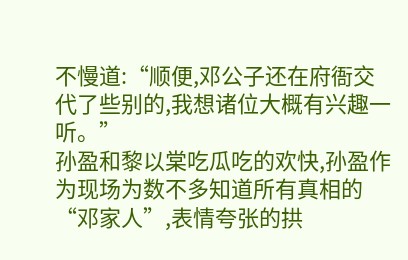不慢道:“顺便,邓公子还在府衙交代了些别的,我想诸位大概有兴趣一听。”
孙盈和黎以棠吃瓜吃的欢快,孙盈作为现场为数不多知道所有真相的“邓家人”,表情夸张的拱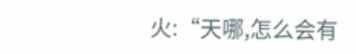火:“天哪,怎么会有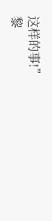这样的事!”
黎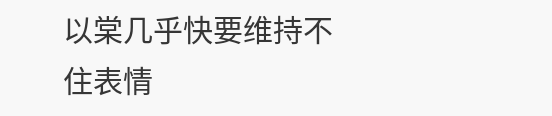以棠几乎快要维持不住表情